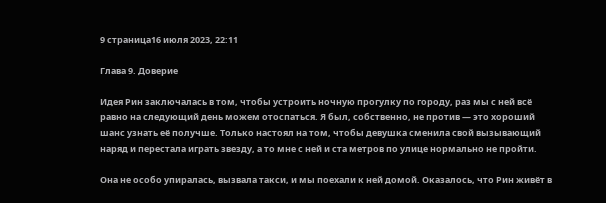9 страница16 июля 2023, 22:11

Глава 9. Доверие

Идея Рин заключалась в том, чтобы устроить ночную прогулку по городу, раз мы с ней всё равно на следующий день можем отоспаться. Я был, собственно, не против — это хороший шанс узнать её получше. Только настоял на том, чтобы девушка сменила свой вызывающий наряд и перестала играть звезду, а то мне с ней и ста метров по улице нормально не пройти.

Она не особо упиралась, вызвала такси, и мы поехали к ней домой. Оказалось, что Рин живёт в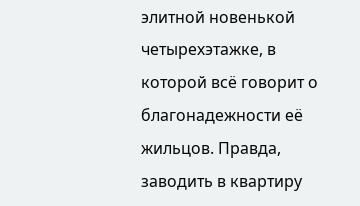элитной новенькой четырехэтажке, в которой всё говорит о благонадежности её жильцов. Правда, заводить в квартиру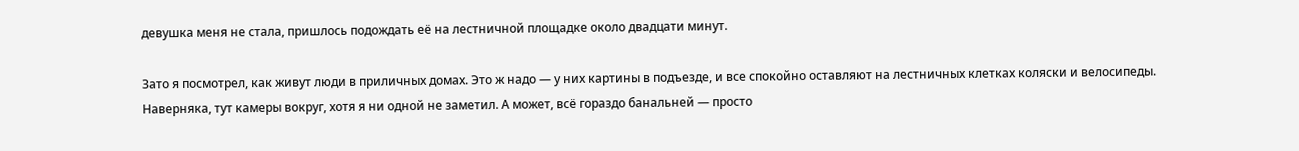девушка меня не стала, пришлось подождать её на лестничной площадке около двадцати минут.

Зато я посмотрел, как живут люди в приличных домах. Это ж надо — у них картины в подъезде, и все спокойно оставляют на лестничных клетках коляски и велосипеды. Наверняка, тут камеры вокруг, хотя я ни одной не заметил. А может, всё гораздо банальней — просто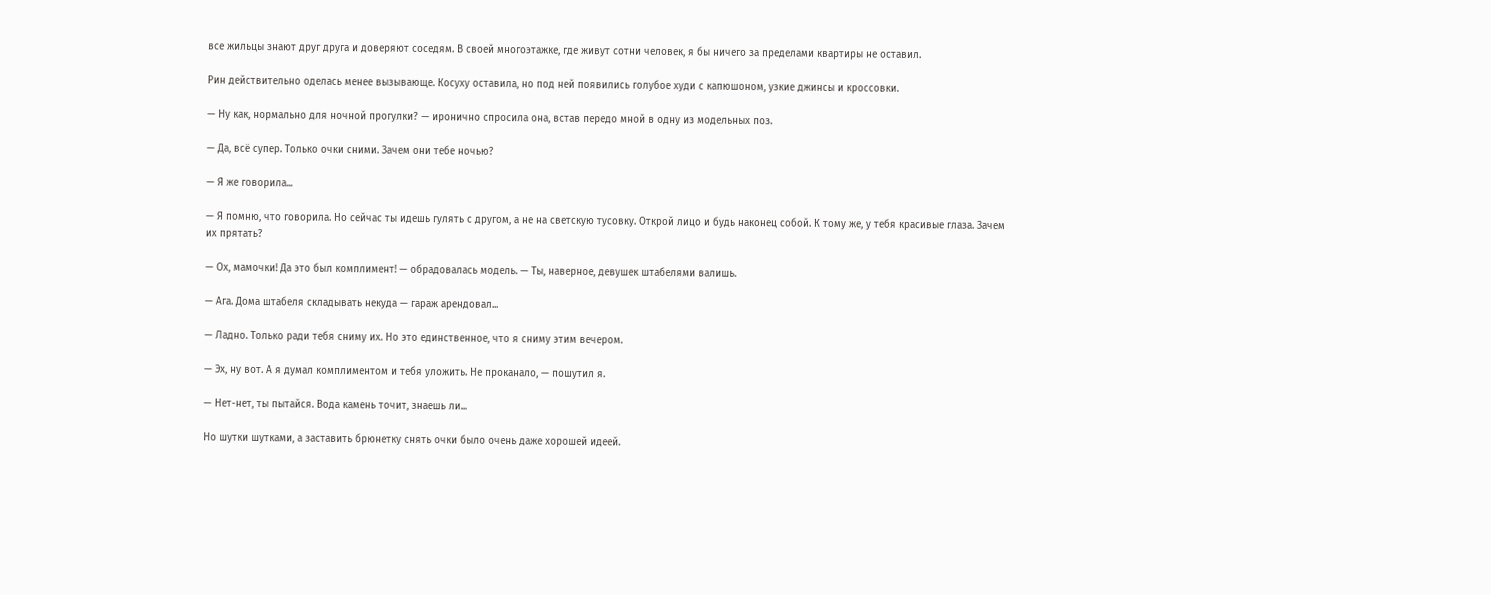все жильцы знают друг друга и доверяют соседям. В своей многоэтажке, где живут сотни человек, я бы ничего за пределами квартиры не оставил.

Рин действительно оделась менее вызывающе. Косуху оставила, но под ней появились голубое худи с капюшоном, узкие джинсы и кроссовки.

— Ну как, нормально для ночной прогулки? — иронично спросила она, встав передо мной в одну из модельных поз.

— Да, всё супер. Только очки сними. Зачем они тебе ночью?

— Я же говорила...

— Я помню, что говорила. Но сейчас ты идешь гулять с другом, а не на светскую тусовку. Открой лицо и будь наконец собой. К тому же, у тебя красивые глаза. Зачем их прятать?

— Ох, мамочки! Да это был комплимент! — обрадовалась модель. — Ты, наверное, девушек штабелями валишь.

— Ага. Дома штабеля складывать некуда — гараж арендовал...

— Ладно. Только ради тебя сниму их. Но это единственное, что я сниму этим вечером.

— Эх, ну вот. А я думал комплиментом и тебя уложить. Не проканало, — пошутил я.

— Нет-нет, ты пытайся. Вода камень точит, знаешь ли...

Но шутки шутками, а заставить брюнетку снять очки было очень даже хорошей идеей.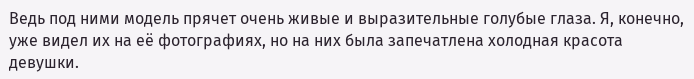Ведь под ними модель прячет очень живые и выразительные голубые глаза. Я, конечно, уже видел их на её фотографиях, но на них была запечатлена холодная красота девушки.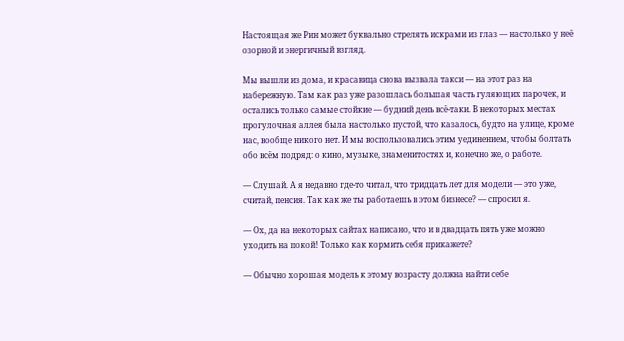Настоящая же Рин может буквально стрелять искрами из глаз — настолько у неё озорной и энергичный взгляд.

Мы вышли из дома, и красавица снова вызвала такси — на этот раз на набережную. Там как раз уже разошлась большая часть гуляющих парочек, и остались только самые стойкие — будний день всё-таки. В некоторых местах прогулочная аллея была настолько пустой, что казалось, будто на улице, кроме нас, вообще никого нет. И мы воспользовались этим уединением, чтобы болтать обо всём подряд: о кино, музыке, знаменитостях и, конечно же, о работе.

— Слушай. А я недавно где-то читал, что тридцать лет для модели — это уже, считай, пенсия. Так как же ты работаешь в этом бизнесе? — спросил я.

— Ох, да на некоторых сайтах написано, что и в двадцать пять уже можно уходить на покой! Только как кормить себя прикажете?

— Обычно хорошая модель к этому возрасту должна найти себе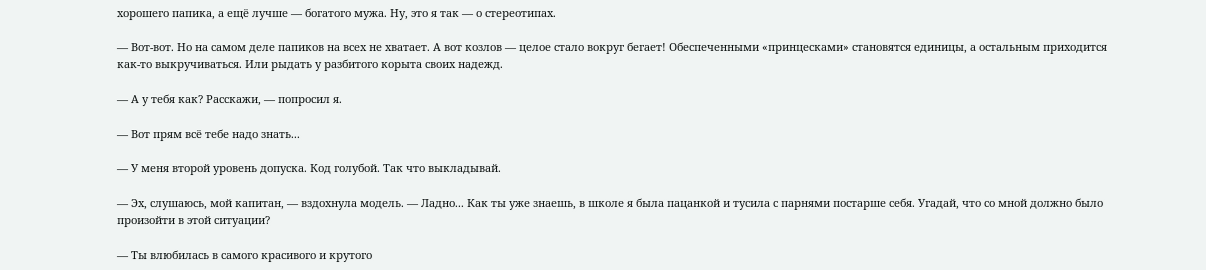хорошего папика, а ещё лучше — богатого мужа. Ну, это я так — о стереотипах.

— Вот-вот. Но на самом деле папиков на всех не хватает. А вот козлов — целое стало вокруг бегает! Обеспеченными «принцесками» становятся единицы, а остальным приходится как-то выкручиваться. Или рыдать у разбитого корыта своих надежд.

— А у тебя как? Расскажи, — попросил я.

— Вот прям всё тебе надо знать...

— У меня второй уровень допуска. Код голубой. Так что выкладывай.

— Эх, слушаюсь, мой капитан, — вздохнула модель. — Ладно... Как ты уже знаешь, в школе я была пацанкой и тусила с парнями постарше себя. Угадай, что со мной должно было произойти в этой ситуации?

— Ты влюбилась в самого красивого и крутого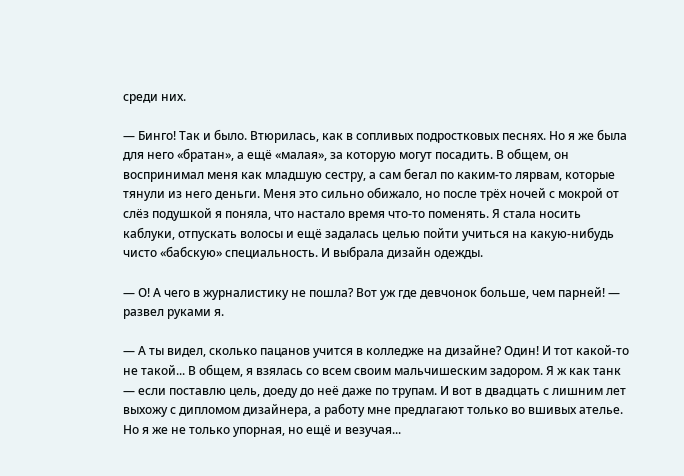среди них.

— Бинго! Так и было. Втюрилась, как в сопливых подростковых песнях. Но я же была для него «братан», а ещё «малая», за которую могут посадить. В общем, он воспринимал меня как младшую сестру, а сам бегал по каким-то лярвам, которые тянули из него деньги. Меня это сильно обижало, но после трёх ночей с мокрой от слёз подушкой я поняла, что настало время что-то поменять. Я стала носить каблуки, отпускать волосы и ещё задалась целью пойти учиться на какую-нибудь чисто «бабскую» специальность. И выбрала дизайн одежды.

— О! А чего в журналистику не пошла? Вот уж где девчонок больше, чем парней! — развел руками я.

— А ты видел, сколько пацанов учится в колледже на дизайне? Один! И тот какой-то не такой... В общем, я взялась со всем своим мальчишеским задором. Я ж как танк — если поставлю цель, доеду до неё даже по трупам. И вот в двадцать с лишним лет выхожу с дипломом дизайнера, а работу мне предлагают только во вшивых ателье. Но я же не только упорная, но ещё и везучая...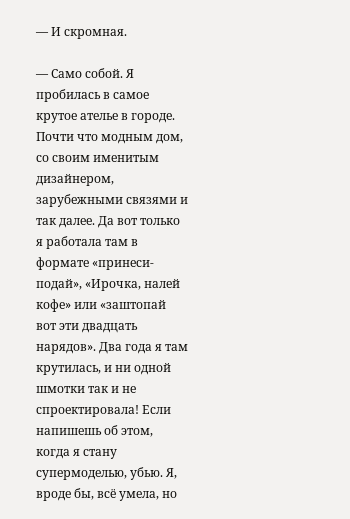— И скромная.

— Само собой. Я пробилась в самое крутое ателье в городе. Почти что модным дом, со своим именитым дизайнером, зарубежными связями и так далее. Да вот только я работала там в формате «принеси-подай», «Ирочка, налей кофе» или «заштопай вот эти двадцать нарядов». Два года я там крутилась, и ни одной шмотки так и не спроектировала! Если напишешь об этом, когда я стану супермоделью, убью. Я, вроде бы, всё умела, но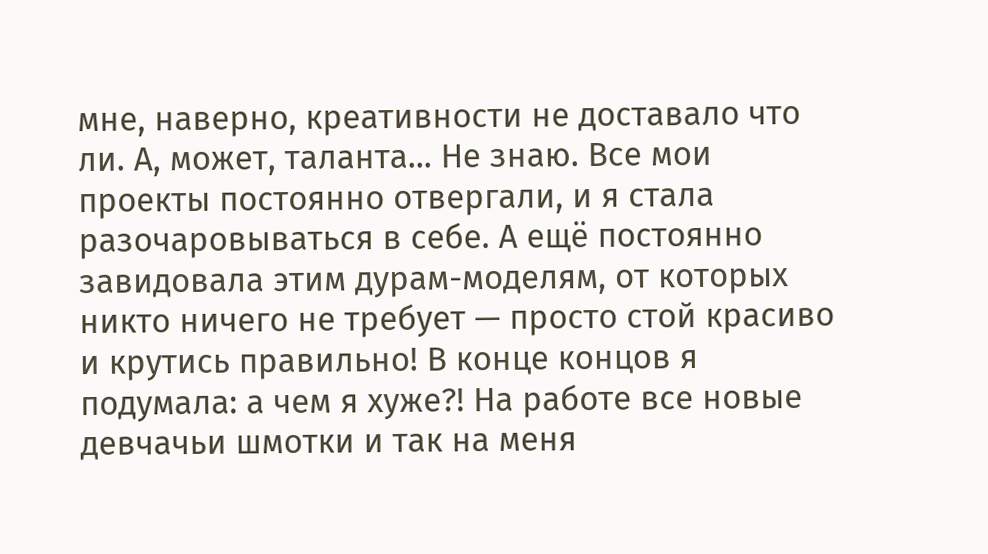мне, наверно, креативности не доставало что ли. А, может, таланта... Не знаю. Все мои проекты постоянно отвергали, и я стала разочаровываться в себе. А ещё постоянно завидовала этим дурам-моделям, от которых никто ничего не требует — просто стой красиво и крутись правильно! В конце концов я подумала: а чем я хуже?! На работе все новые девчачьи шмотки и так на меня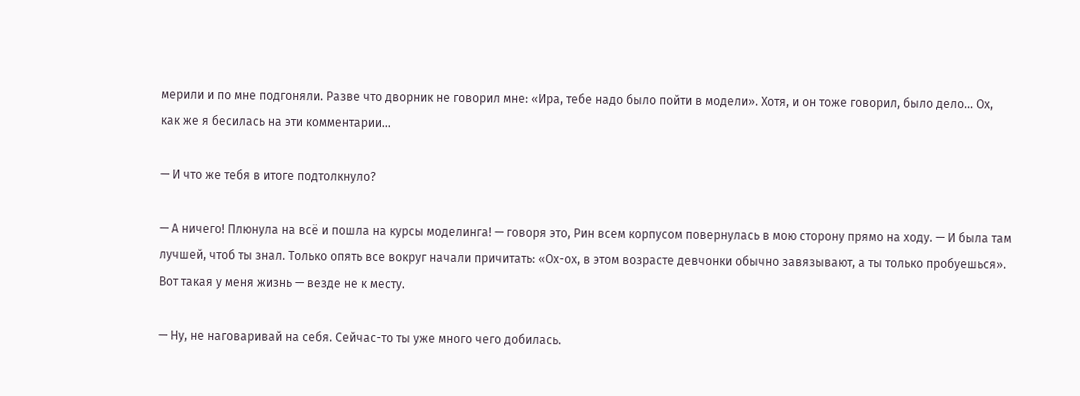мерили и по мне подгоняли. Разве что дворник не говорил мне: «Ира, тебе надо было пойти в модели». Хотя, и он тоже говорил, было дело... Ох, как же я бесилась на эти комментарии...

— И что же тебя в итоге подтолкнуло?

— А ничего! Плюнула на всё и пошла на курсы моделинга! — говоря это, Рин всем корпусом повернулась в мою сторону прямо на ходу. — И была там лучшей, чтоб ты знал. Только опять все вокруг начали причитать: «Ох-ох, в этом возрасте девчонки обычно завязывают, а ты только пробуешься». Вот такая у меня жизнь — везде не к месту.

— Ну, не наговаривай на себя. Сейчас-то ты уже много чего добилась.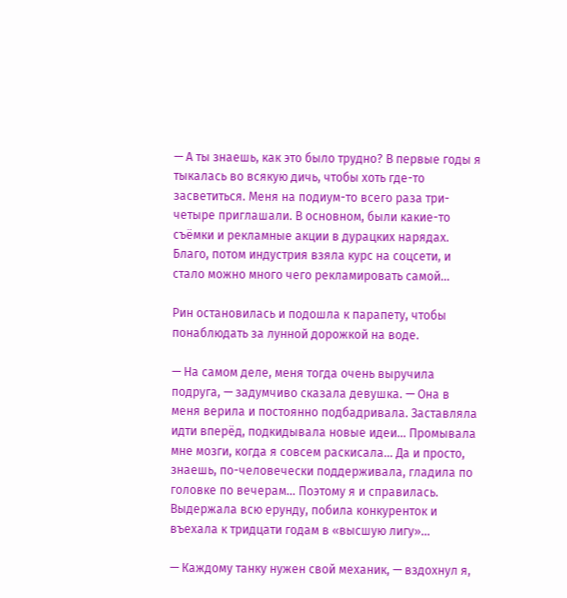— А ты знаешь, как это было трудно? В первые годы я тыкалась во всякую дичь, чтобы хоть где-то засветиться. Меня на подиум-то всего раза три-четыре приглашали. В основном, были какие-то съёмки и рекламные акции в дурацких нарядах. Благо, потом индустрия взяла курс на соцсети, и стало можно много чего рекламировать самой...

Рин остановилась и подошла к парапету, чтобы понаблюдать за лунной дорожкой на воде.

— На самом деле, меня тогда очень выручила подруга, — задумчиво сказала девушка. — Она в меня верила и постоянно подбадривала. Заставляла идти вперёд, подкидывала новые идеи... Промывала мне мозги, когда я совсем раскисала... Да и просто, знаешь, по-человечески поддерживала, гладила по головке по вечерам... Поэтому я и справилась. Выдержала всю ерунду, побила конкуренток и въехала к тридцати годам в «высшую лигу»...

— Каждому танку нужен свой механик, — вздохнул я,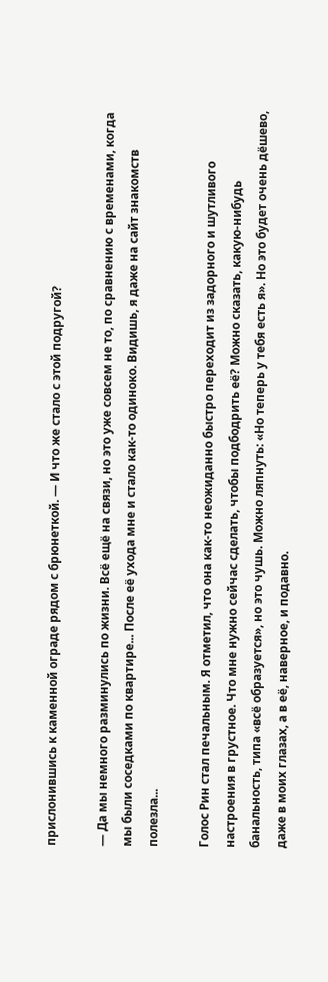прислонившись к каменной ограде рядом с брюнеткой. — И что же стало с этой подругой?

— Да мы немного разминулись по жизни. Всё ещё на связи, но это уже совсем не то, по сравнению с временами, когда мы были соседками по квартире... После её ухода мне и стало как-то одиноко. Видишь, я даже на сайт знакомств полезла...

Голос Рин стал печальным. Я отметил, что она как-то неожиданно быстро переходит из задорного и шутливого настроения в грустное. Что мне нужно сейчас сделать, чтобы подбодрить её? Можно сказать, какую-нибудь банальность, типа «всё образуется», но это чушь. Можно ляпнуть: «Но теперь у тебя есть я». Но это будет очень дёшево, даже в моих глазах, а в её, наверное, и подавно.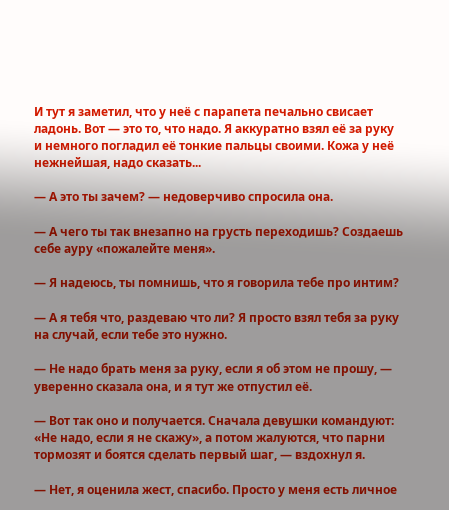И тут я заметил, что у неё с парапета печально свисает ладонь. Вот — это то, что надо. Я аккуратно взял её за руку и немного погладил её тонкие пальцы своими. Кожа у неё нежнейшая, надо сказать...

— А это ты зачем? — недоверчиво спросила она.

— А чего ты так внезапно на грусть переходишь? Создаешь себе ауру «пожалейте меня».

— Я надеюсь, ты помнишь, что я говорила тебе про интим?

— А я тебя что, раздеваю что ли? Я просто взял тебя за руку на случай, если тебе это нужно.

— Не надо брать меня за руку, если я об этом не прошу, — уверенно сказала она, и я тут же отпустил её.

— Вот так оно и получается. Сначала девушки командуют: «Не надо, если я не скажу», а потом жалуются, что парни тормозят и боятся сделать первый шаг, — вздохнул я.

— Нет, я оценила жест, спасибо. Просто у меня есть личное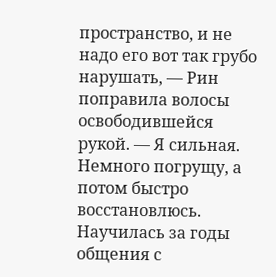пространство, и не надо его вот так грубо нарушать, — Рин поправила волосы освободившейся рукой. — Я сильная. Немного погрущу, а потом быстро восстановлюсь. Научилась за годы общения с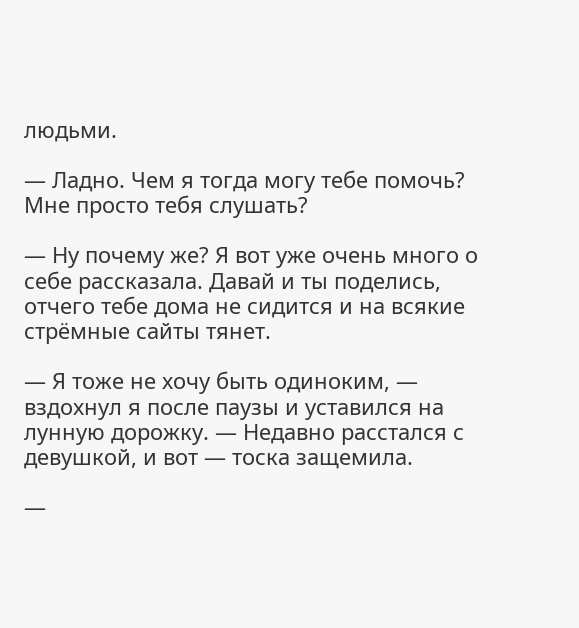людьми.

— Ладно. Чем я тогда могу тебе помочь? Мне просто тебя слушать?

— Ну почему же? Я вот уже очень много о себе рассказала. Давай и ты поделись, отчего тебе дома не сидится и на всякие стрёмные сайты тянет.

— Я тоже не хочу быть одиноким, — вздохнул я после паузы и уставился на лунную дорожку. — Недавно расстался с девушкой, и вот — тоска защемила.

—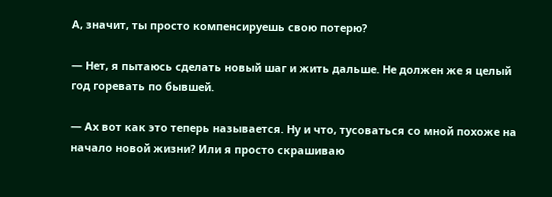А, значит, ты просто компенсируешь свою потерю?

— Нет, я пытаюсь сделать новый шаг и жить дальше. Не должен же я целый год горевать по бывшей.

— Ах вот как это теперь называется. Ну и что, тусоваться со мной похоже на начало новой жизни? Или я просто скрашиваю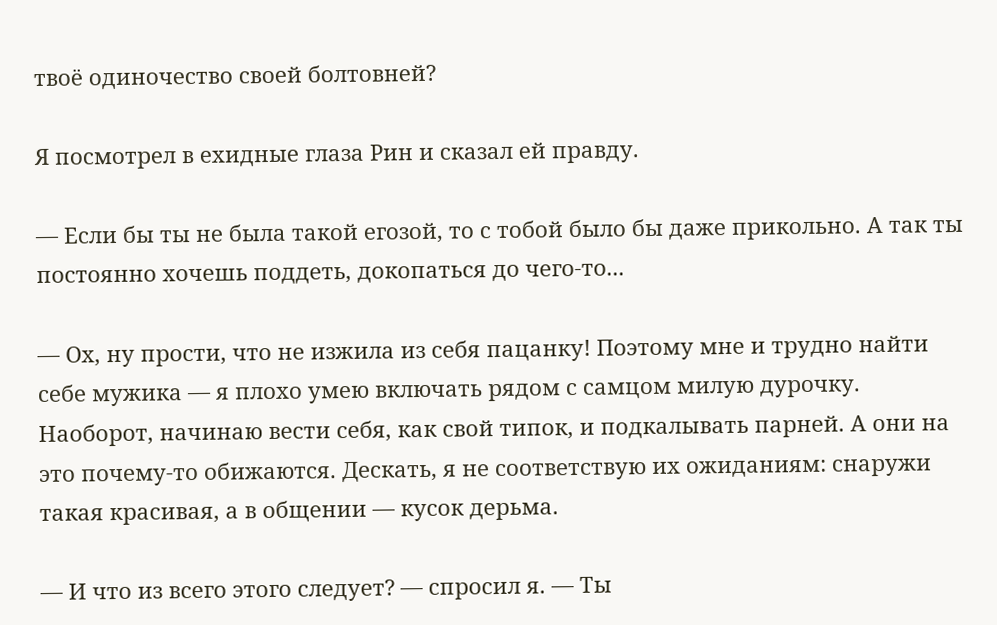твоё одиночество своей болтовней?

Я посмотрел в ехидные глаза Рин и сказал ей правду.

— Если бы ты не была такой егозой, то с тобой было бы даже прикольно. А так ты постоянно хочешь поддеть, докопаться до чего-то...

— Ох, ну прости, что не изжила из себя пацанку! Поэтому мне и трудно найти себе мужика — я плохо умею включать рядом с самцом милую дурочку. Наоборот, начинаю вести себя, как свой типок, и подкалывать парней. А они на это почему-то обижаются. Дескать, я не соответствую их ожиданиям: снаружи такая красивая, а в общении — кусок дерьма.

— И что из всего этого следует? — спросил я. — Ты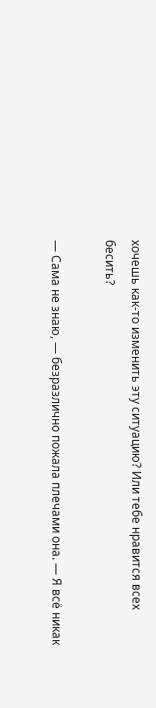хочешь как-то изменить эту ситуацию? Или тебе нравится всех бесить?

— Сама не знаю, — безразлично пожала плечами она. — Я всё никак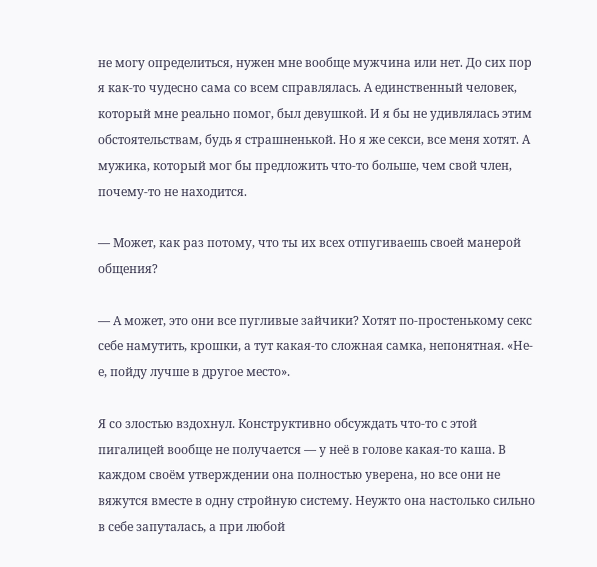не могу определиться, нужен мне вообще мужчина или нет. До сих пор я как-то чудесно сама со всем справлялась. А единственный человек, который мне реально помог, был девушкой. И я бы не удивлялась этим обстоятельствам, будь я страшненькой. Но я же секси, все меня хотят. А мужика, который мог бы предложить что-то больше, чем свой член, почему-то не находится.

— Может, как раз потому, что ты их всех отпугиваешь своей манерой общения?

— А может, это они все пугливые зайчики? Хотят по-простенькому секс себе намутить, крошки, а тут какая-то сложная самка, непонятная. «Не-е, пойду лучше в другое место».

Я со злостью вздохнул. Конструктивно обсуждать что-то с этой пигалицей вообще не получается — у неё в голове какая-то каша. В каждом своём утверждении она полностью уверена, но все они не вяжутся вместе в одну стройную систему. Неужто она настолько сильно в себе запуталась, а при любой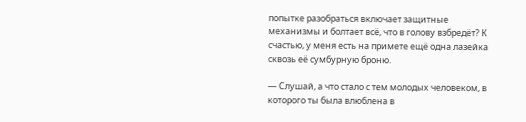попытке разобраться включает защитные механизмы и болтает всё, что в голову взбредёт? К счастью, у меня есть на примете ещё одна лазейка сквозь её сумбурную броню.

— Слушай, а что стало с тем молодых человеком, в которого ты была влюблена в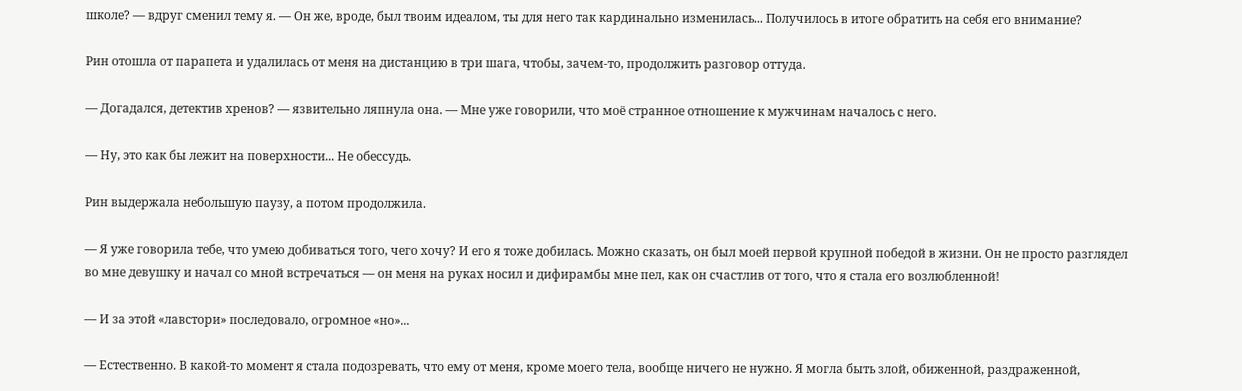школе? — вдруг сменил тему я. — Он же, вроде, был твоим идеалом, ты для него так кардинально изменилась... Получилось в итоге обратить на себя его внимание?

Рин отошла от парапета и удалилась от меня на дистанцию в три шага, чтобы, зачем-то, продолжить разговор оттуда.

— Догадался, детектив хренов? — язвительно ляпнула она. — Мне уже говорили, что моё странное отношение к мужчинам началось с него.

— Ну, это как бы лежит на поверхности... Не обессудь.

Рин выдержала небольшую паузу, а потом продолжила.

— Я уже говорила тебе, что умею добиваться того, чего хочу? И его я тоже добилась. Можно сказать, он был моей первой крупной победой в жизни. Он не просто разглядел во мне девушку и начал со мной встречаться — он меня на руках носил и дифирамбы мне пел, как он счастлив от того, что я стала его возлюбленной!

— И за этой «лавстори» последовало, огромное «но»...

— Естественно. В какой-то момент я стала подозревать, что ему от меня, кроме моего тела, вообще ничего не нужно. Я могла быть злой, обиженной, раздраженной,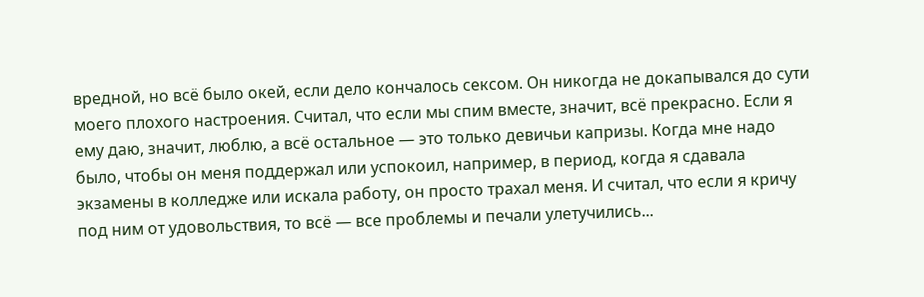вредной, но всё было окей, если дело кончалось сексом. Он никогда не докапывался до сути моего плохого настроения. Считал, что если мы спим вместе, значит, всё прекрасно. Если я ему даю, значит, люблю, а всё остальное — это только девичьи капризы. Когда мне надо было, чтобы он меня поддержал или успокоил, например, в период, когда я сдавала экзамены в колледже или искала работу, он просто трахал меня. И считал, что если я кричу под ним от удовольствия, то всё — все проблемы и печали улетучились...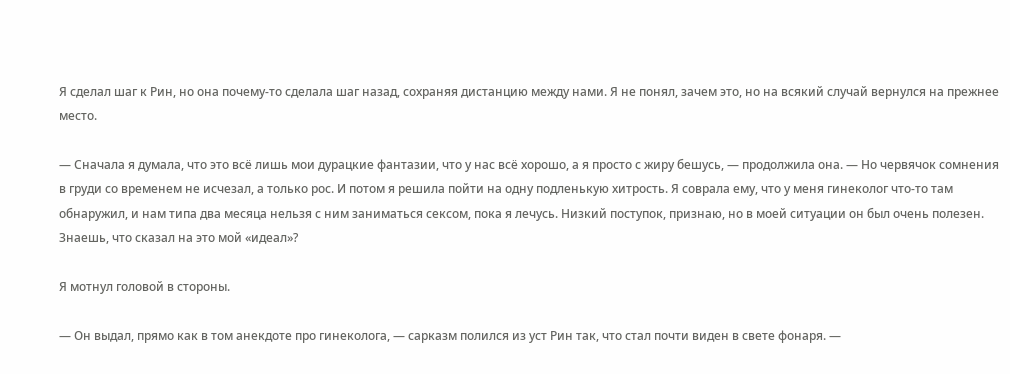Я сделал шаг к Рин, но она почему-то сделала шаг назад, сохраняя дистанцию между нами. Я не понял, зачем это, но на всякий случай вернулся на прежнее место.

— Сначала я думала, что это всё лишь мои дурацкие фантазии, что у нас всё хорошо, а я просто с жиру бешусь, — продолжила она. — Но червячок сомнения в груди со временем не исчезал, а только рос. И потом я решила пойти на одну подленькую хитрость. Я соврала ему, что у меня гинеколог что-то там обнаружил, и нам типа два месяца нельзя с ним заниматься сексом, пока я лечусь. Низкий поступок, признаю, но в моей ситуации он был очень полезен. Знаешь, что сказал на это мой «идеал»?

Я мотнул головой в стороны.

— Он выдал, прямо как в том анекдоте про гинеколога, — сарказм полился из уст Рин так, что стал почти виден в свете фонаря. —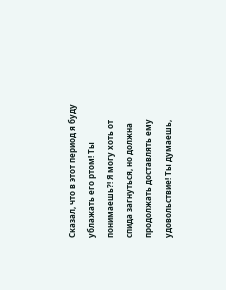Сказал, что в этот период я буду ублажать его ртом! Ты понимаешь?! Я могу хоть от спида загнуться, но должна продолжать доставлять ему удовольствие! Ты думаешь,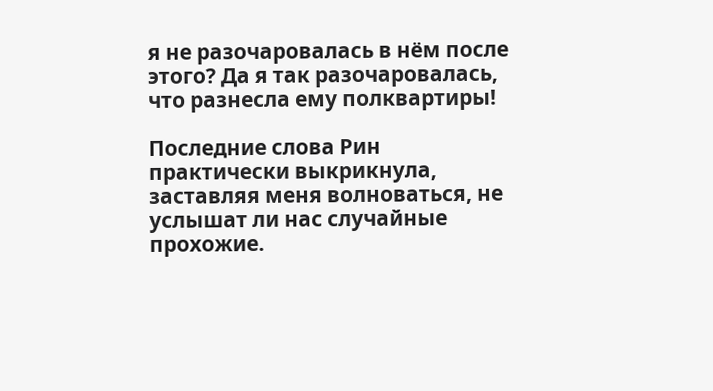я не разочаровалась в нём после этого? Да я так разочаровалась, что разнесла ему полквартиры!

Последние слова Рин практически выкрикнула, заставляя меня волноваться, не услышат ли нас случайные прохожие.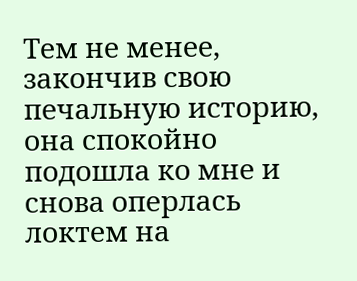Тем не менее, закончив свою печальную историю, она спокойно подошла ко мне и снова оперлась локтем на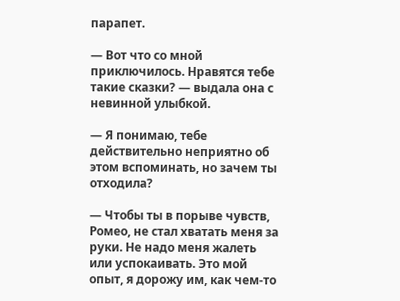парапет.

— Вот что со мной приключилось. Нравятся тебе такие сказки? — выдала она с невинной улыбкой.

— Я понимаю, тебе действительно неприятно об этом вспоминать, но зачем ты отходила?

— Чтобы ты в порыве чувств, Ромео, не стал хватать меня за руки. Не надо меня жалеть или успокаивать. Это мой опыт, я дорожу им, как чем-то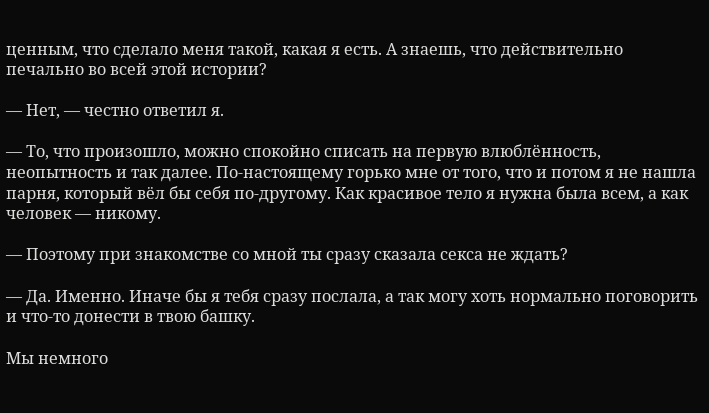ценным, что сделало меня такой, какая я есть. А знаешь, что действительно печально во всей этой истории?

— Нет, — честно ответил я.

— То, что произошло, можно спокойно списать на первую влюблённость, неопытность и так далее. По-настоящему горько мне от того, что и потом я не нашла парня, который вёл бы себя по-другому. Как красивое тело я нужна была всем, а как человек — никому.

— Поэтому при знакомстве со мной ты сразу сказала секса не ждать?

— Да. Именно. Иначе бы я тебя сразу послала, а так могу хоть нормально поговорить и что-то донести в твою башку.

Мы немного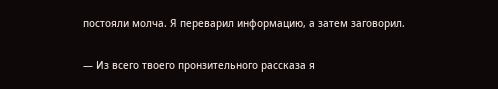постояли молча. Я переварил информацию, а затем заговорил.

— Из всего твоего пронзительного рассказа я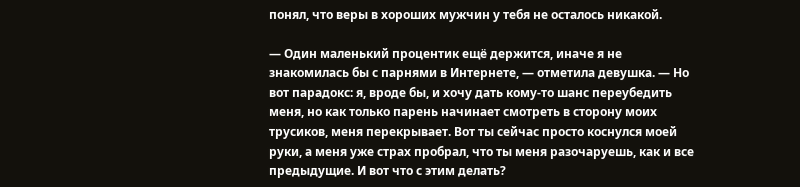понял, что веры в хороших мужчин у тебя не осталось никакой.

— Один маленький процентик ещё держится, иначе я не знакомилась бы с парнями в Интернете, — отметила девушка. — Но вот парадокс: я, вроде бы, и хочу дать кому-то шанс переубедить меня, но как только парень начинает смотреть в сторону моих трусиков, меня перекрывает. Вот ты сейчас просто коснулся моей руки, а меня уже страх пробрал, что ты меня разочаруешь, как и все предыдущие. И вот что с этим делать?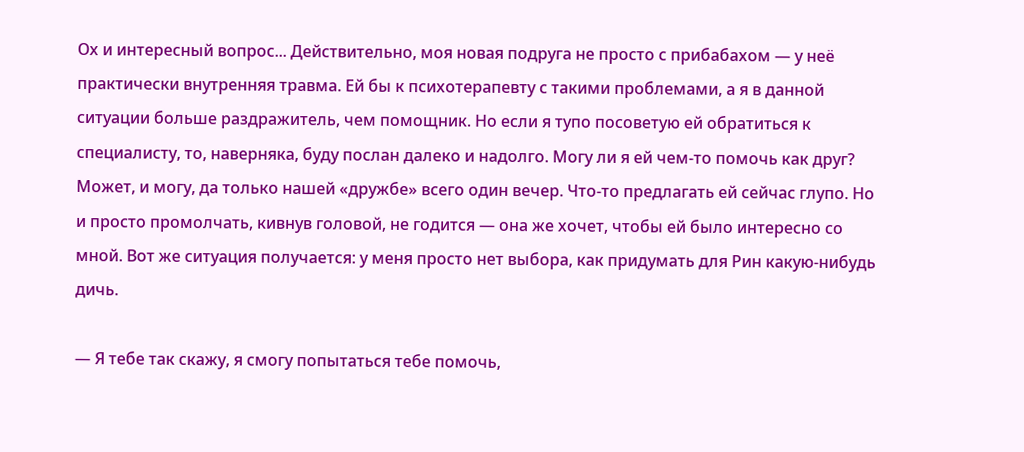Ох и интересный вопрос... Действительно, моя новая подруга не просто с прибабахом — у неё практически внутренняя травма. Ей бы к психотерапевту с такими проблемами, а я в данной ситуации больше раздражитель, чем помощник. Но если я тупо посоветую ей обратиться к специалисту, то, наверняка, буду послан далеко и надолго. Могу ли я ей чем-то помочь как друг? Может, и могу, да только нашей «дружбе» всего один вечер. Что-то предлагать ей сейчас глупо. Но и просто промолчать, кивнув головой, не годится — она же хочет, чтобы ей было интересно со мной. Вот же ситуация получается: у меня просто нет выбора, как придумать для Рин какую-нибудь дичь.

— Я тебе так скажу, я смогу попытаться тебе помочь,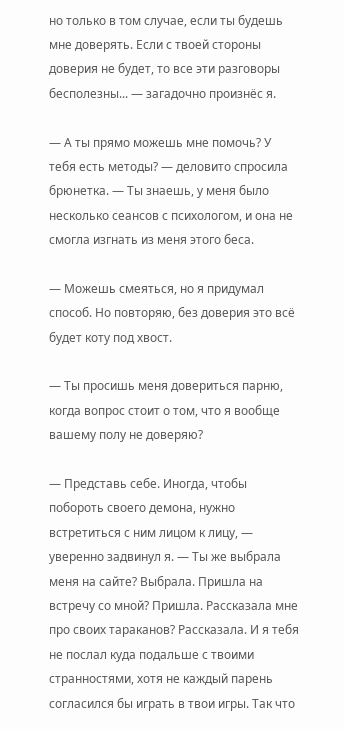но только в том случае, если ты будешь мне доверять. Если с твоей стороны доверия не будет, то все эти разговоры бесполезны... — загадочно произнёс я.

— А ты прямо можешь мне помочь? У тебя есть методы? — деловито спросила брюнетка. — Ты знаешь, у меня было несколько сеансов с психологом, и она не смогла изгнать из меня этого беса.

— Можешь смеяться, но я придумал способ. Но повторяю, без доверия это всё будет коту под хвост.

— Ты просишь меня довериться парню, когда вопрос стоит о том, что я вообще вашему полу не доверяю?

— Представь себе. Иногда, чтобы побороть своего демона, нужно встретиться с ним лицом к лицу, — уверенно задвинул я. — Ты же выбрала меня на сайте? Выбрала. Пришла на встречу со мной? Пришла. Рассказала мне про своих тараканов? Рассказала. И я тебя не послал куда подальше с твоими странностями, хотя не каждый парень согласился бы играть в твои игры. Так что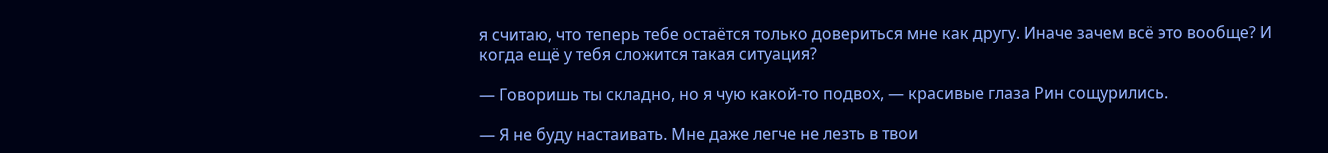я считаю, что теперь тебе остаётся только довериться мне как другу. Иначе зачем всё это вообще? И когда ещё у тебя сложится такая ситуация?

— Говоришь ты складно, но я чую какой-то подвох, — красивые глаза Рин сощурились.

— Я не буду настаивать. Мне даже легче не лезть в твои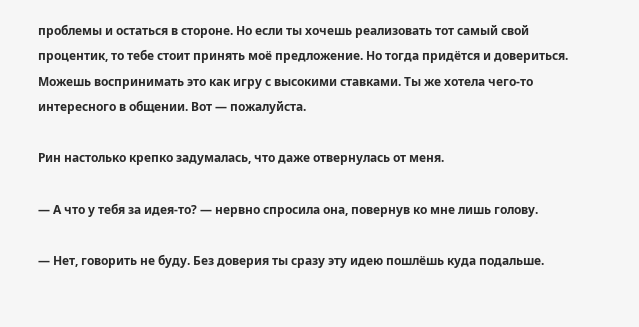проблемы и остаться в стороне. Но если ты хочешь реализовать тот самый свой процентик, то тебе стоит принять моё предложение. Но тогда придётся и довериться. Можешь воспринимать это как игру с высокими ставками. Ты же хотела чего-то интересного в общении. Вот — пожалуйста.

Рин настолько крепко задумалась, что даже отвернулась от меня.

— А что у тебя за идея-то? — нервно спросила она, повернув ко мне лишь голову.

— Нет, говорить не буду. Без доверия ты сразу эту идею пошлёшь куда подальше.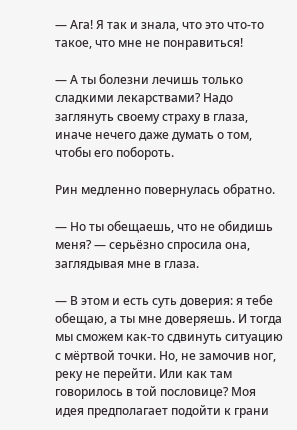— Ага! Я так и знала, что это что-то такое, что мне не понравиться!

— А ты болезни лечишь только сладкими лекарствами? Надо заглянуть своему страху в глаза, иначе нечего даже думать о том, чтобы его побороть.

Рин медленно повернулась обратно.

— Но ты обещаешь, что не обидишь меня? — серьёзно спросила она, заглядывая мне в глаза.

— В этом и есть суть доверия: я тебе обещаю, а ты мне доверяешь. И тогда мы сможем как-то сдвинуть ситуацию с мёртвой точки. Но, не замочив ног, реку не перейти. Или как там говорилось в той пословице? Моя идея предполагает подойти к грани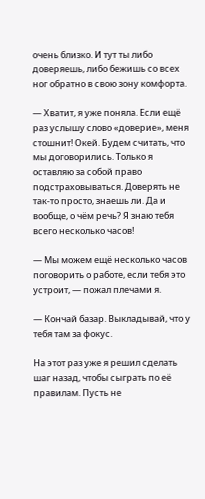очень близко. И тут ты либо доверяешь, либо бежишь со всех ног обратно в свою зону комфорта.

— Хватит, я уже поняла. Если ещё раз услышу слово «доверие», меня стошнит! Окей. Будем считать, что мы договорились. Только я оставляю за собой право подстраховываться. Доверять не так-то просто, знаешь ли. Да и вообще, о чём речь? Я знаю тебя всего несколько часов!

— Мы можем ещё несколько часов поговорить о работе, если тебя это устроит, — пожал плечами я.

— Кончай базар. Выкладывай, что у тебя там за фокус.

На этот раз уже я решил сделать шаг назад, чтобы сыграть по её правилам. Пусть не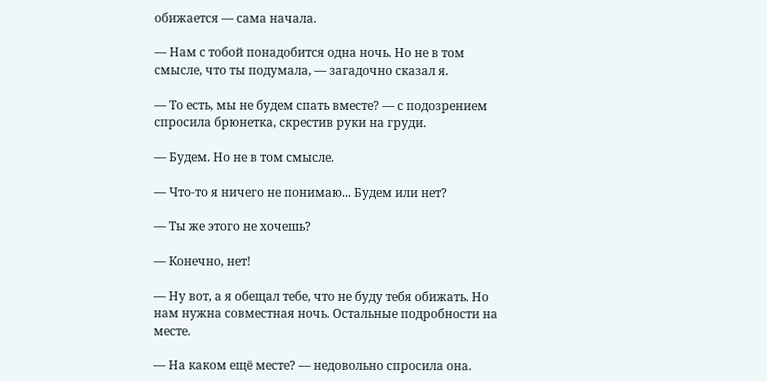обижается — сама начала.

— Нам с тобой понадобится одна ночь. Но не в том смысле, что ты подумала, — загадочно сказал я.

— То есть, мы не будем спать вместе? — с подозрением спросила брюнетка, скрестив руки на груди.

— Будем. Но не в том смысле.

— Что-то я ничего не понимаю... Будем или нет?

— Ты же этого не хочешь?

— Конечно, нет!

— Ну вот, а я обещал тебе, что не буду тебя обижать. Но нам нужна совместная ночь. Остальные подробности на месте.

— На каком ещё месте? — недовольно спросила она.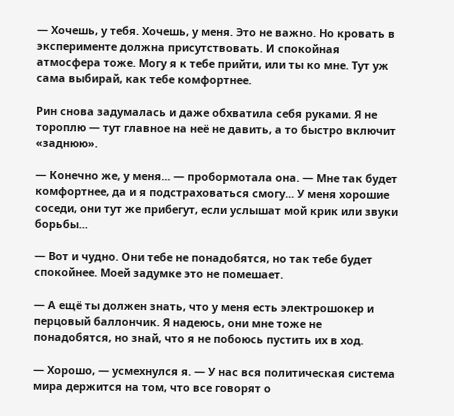— Хочешь, у тебя. Хочешь, у меня. Это не важно. Но кровать в эксперименте должна присутствовать. И спокойная атмосфера тоже. Могу я к тебе прийти, или ты ко мне. Тут уж сама выбирай, как тебе комфортнее.

Рин снова задумалась и даже обхватила себя руками. Я не тороплю — тут главное на неё не давить, а то быстро включит «заднюю».

— Конечно же, у меня... — пробормотала она. — Мне так будет комфортнее, да и я подстраховаться смогу... У меня хорошие соседи, они тут же прибегут, если услышат мой крик или звуки борьбы...

— Вот и чудно. Они тебе не понадобятся, но так тебе будет спокойнее. Моей задумке это не помешает.

— А ещё ты должен знать, что у меня есть электрошокер и перцовый баллончик. Я надеюсь, они мне тоже не понадобятся, но знай, что я не побоюсь пустить их в ход.

— Хорошо, — усмехнулся я. — У нас вся политическая система мира держится на том, что все говорят о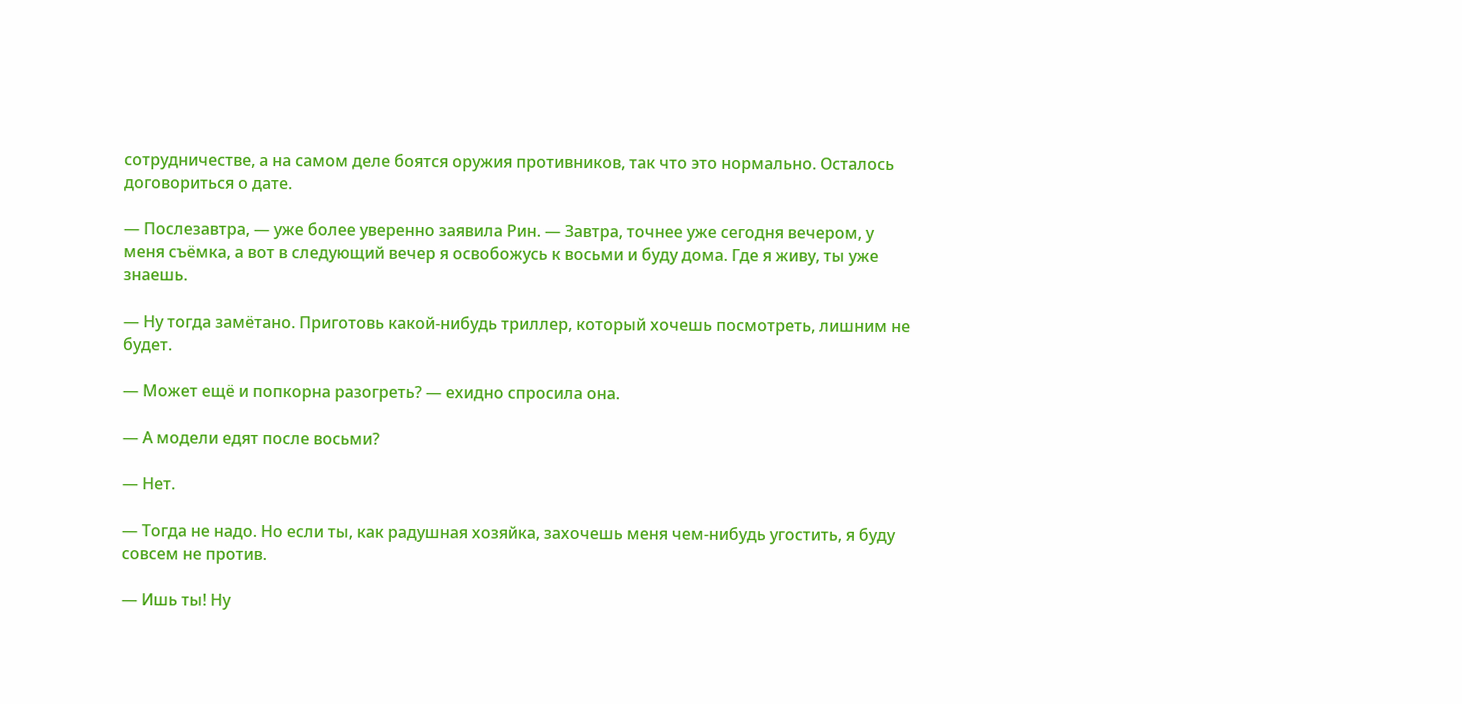сотрудничестве, а на самом деле боятся оружия противников, так что это нормально. Осталось договориться о дате.

— Послезавтра, — уже более уверенно заявила Рин. — Завтра, точнее уже сегодня вечером, у меня съёмка, а вот в следующий вечер я освобожусь к восьми и буду дома. Где я живу, ты уже знаешь.

— Ну тогда замётано. Приготовь какой-нибудь триллер, который хочешь посмотреть, лишним не будет.

— Может ещё и попкорна разогреть? — ехидно спросила она.

— А модели едят после восьми?

— Нет.

— Тогда не надо. Но если ты, как радушная хозяйка, захочешь меня чем-нибудь угостить, я буду совсем не против.

— Ишь ты! Ну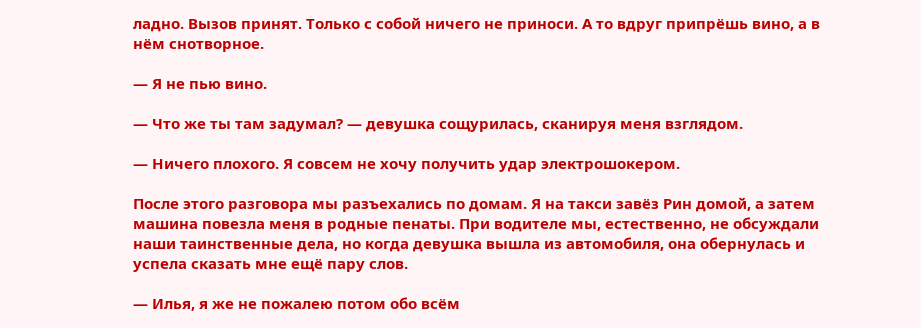ладно. Вызов принят. Только с собой ничего не приноси. А то вдруг припрёшь вино, а в нём снотворное.

— Я не пью вино.

— Что же ты там задумал? — девушка сощурилась, сканируя меня взглядом.

— Ничего плохого. Я совсем не хочу получить удар электрошокером.

После этого разговора мы разъехались по домам. Я на такси завёз Рин домой, а затем машина повезла меня в родные пенаты. При водителе мы, естественно, не обсуждали наши таинственные дела, но когда девушка вышла из автомобиля, она обернулась и успела сказать мне ещё пару слов.

— Илья, я же не пожалею потом обо всём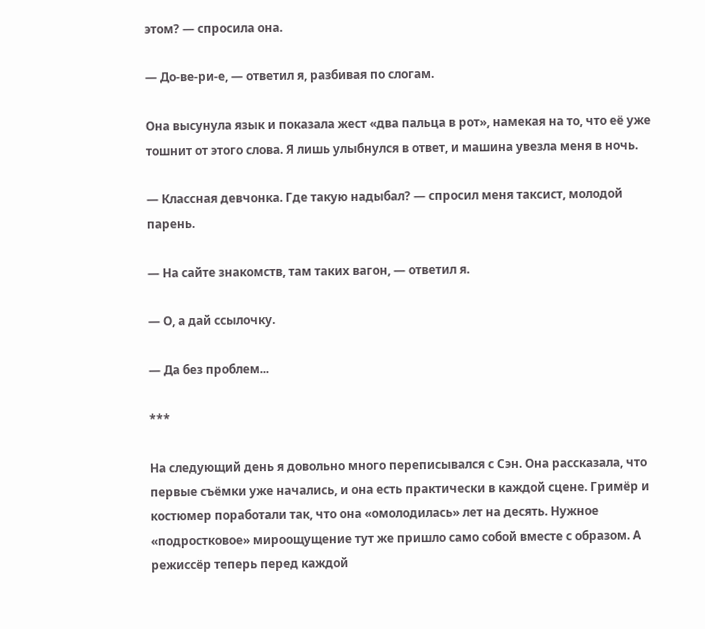этом? — спросила она.

— До-ве-ри-е, — ответил я, разбивая по слогам.

Она высунула язык и показала жест «два пальца в рот», намекая на то, что её уже тошнит от этого слова. Я лишь улыбнулся в ответ, и машина увезла меня в ночь.

— Классная девчонка. Где такую надыбал? — спросил меня таксист, молодой парень.

— На сайте знакомств, там таких вагон, — ответил я.

— О, а дай ссылочку.

— Да без проблем...

***

На следующий день я довольно много переписывался с Сэн. Она рассказала, что первые съёмки уже начались, и она есть практически в каждой сцене. Гримёр и костюмер поработали так, что она «омолодилась» лет на десять. Нужное «подростковое» мироощущение тут же пришло само собой вместе с образом. А режиссёр теперь перед каждой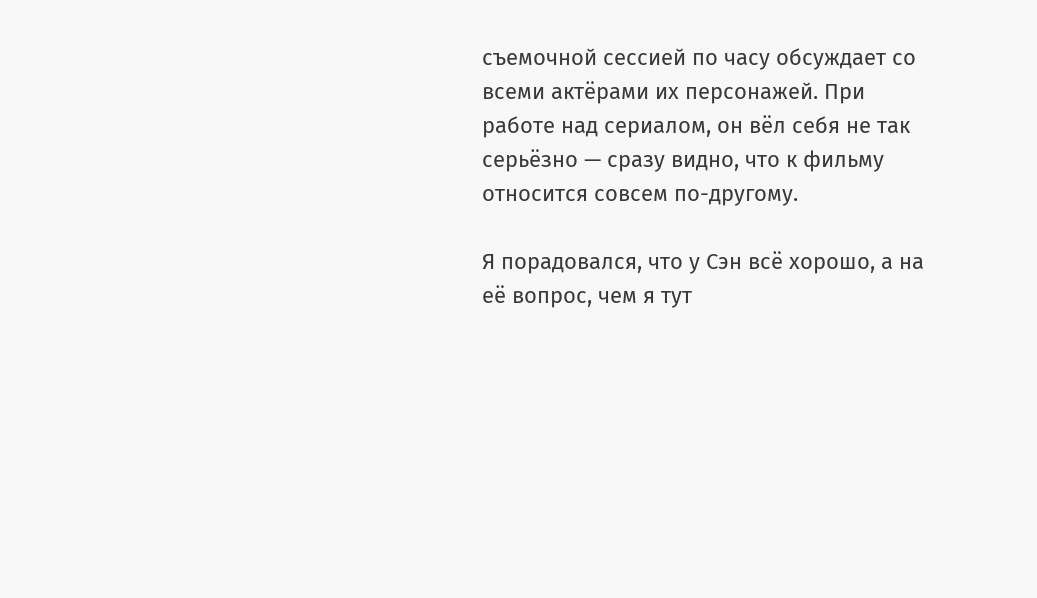съемочной сессией по часу обсуждает со всеми актёрами их персонажей. При работе над сериалом, он вёл себя не так серьёзно — сразу видно, что к фильму относится совсем по-другому.

Я порадовался, что у Сэн всё хорошо, а на её вопрос, чем я тут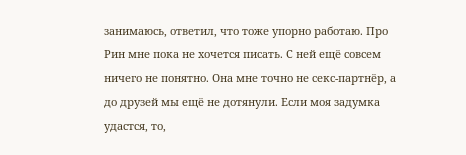занимаюсь, ответил, что тоже упорно работаю. Про Рин мне пока не хочется писать. С ней ещё совсем ничего не понятно. Она мне точно не секс-партнёр, а до друзей мы ещё не дотянули. Если моя задумка удастся, то,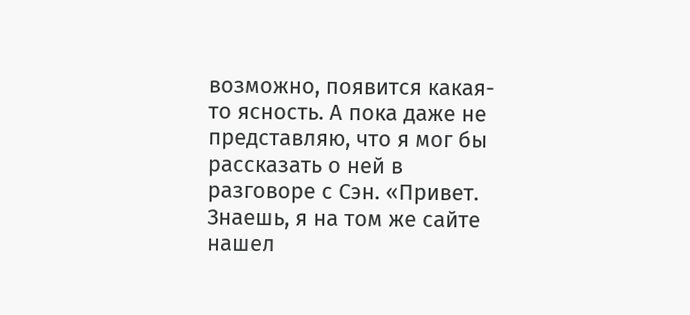возможно, появится какая-то ясность. А пока даже не представляю, что я мог бы рассказать о ней в разговоре с Сэн. «Привет. Знаешь, я на том же сайте нашел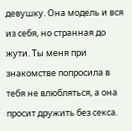девушку. Она модель и вся из себя, но странная до жути. Ты меня при знакомстве попросила в тебя не влюбляться, а она просит дружить без секса.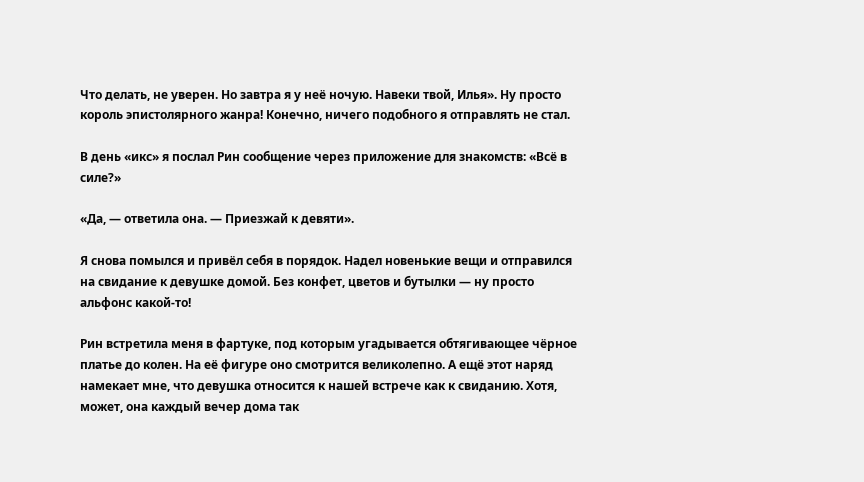Что делать, не уверен. Но завтра я у неё ночую. Навеки твой, Илья». Ну просто король эпистолярного жанра! Конечно, ничего подобного я отправлять не стал.

В день «икс» я послал Рин сообщение через приложение для знакомств: «Всё в силе?»

«Да, — ответила она. — Приезжай к девяти».

Я снова помылся и привёл себя в порядок. Надел новенькие вещи и отправился на свидание к девушке домой. Без конфет, цветов и бутылки — ну просто альфонс какой-то!

Рин встретила меня в фартуке, под которым угадывается обтягивающее чёрное платье до колен. На её фигуре оно смотрится великолепно. А ещё этот наряд намекает мне, что девушка относится к нашей встрече как к свиданию. Хотя, может, она каждый вечер дома так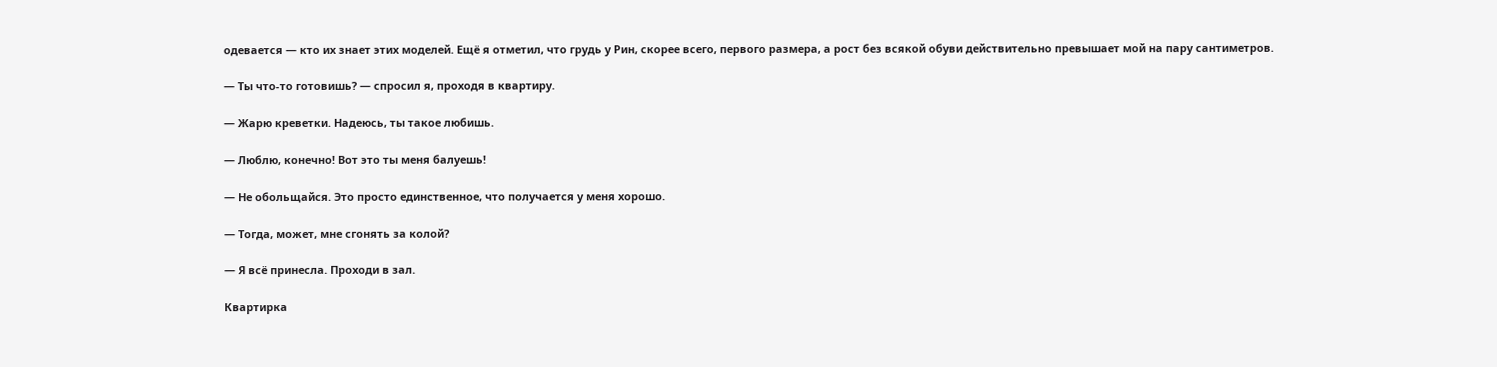одевается — кто их знает этих моделей. Ещё я отметил, что грудь у Рин, скорее всего, первого размера, а рост без всякой обуви действительно превышает мой на пару сантиметров.

— Ты что-то готовишь? — спросил я, проходя в квартиру.

— Жарю креветки. Надеюсь, ты такое любишь.

— Люблю, конечно! Вот это ты меня балуешь!

— Не обольщайся. Это просто единственное, что получается у меня хорошо.

— Тогда, может, мне сгонять за колой?

— Я всё принесла. Проходи в зал.

Квартирка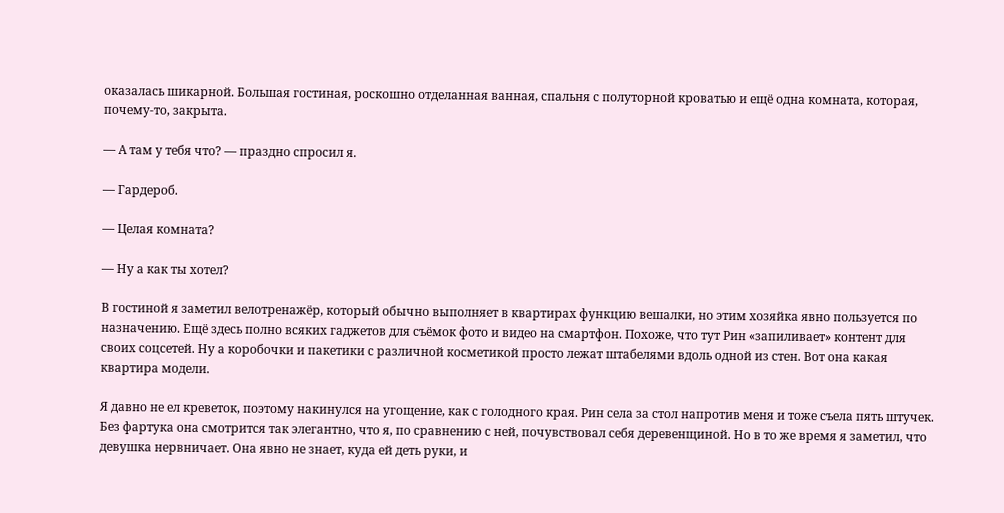оказалась шикарной. Большая гостиная, роскошно отделанная ванная, спальня с полуторной кроватью и ещё одна комната, которая, почему-то, закрыта.

— А там у тебя что? — праздно спросил я.

— Гардероб.

— Целая комната?

— Ну а как ты хотел?

В гостиной я заметил велотренажёр, который обычно выполняет в квартирах функцию вешалки, но этим хозяйка явно пользуется по назначению. Ещё здесь полно всяких гаджетов для съёмок фото и видео на смартфон. Похоже, что тут Рин «запиливает» контент для своих соцсетей. Ну а коробочки и пакетики с различной косметикой просто лежат штабелями вдоль одной из стен. Вот она какая квартира модели.

Я давно не ел креветок, поэтому накинулся на угощение, как с голодного края. Рин села за стол напротив меня и тоже съела пять штучек. Без фартука она смотрится так элегантно, что я, по сравнению с ней, почувствовал себя деревенщиной. Но в то же время я заметил, что девушка нервничает. Она явно не знает, куда ей деть руки, и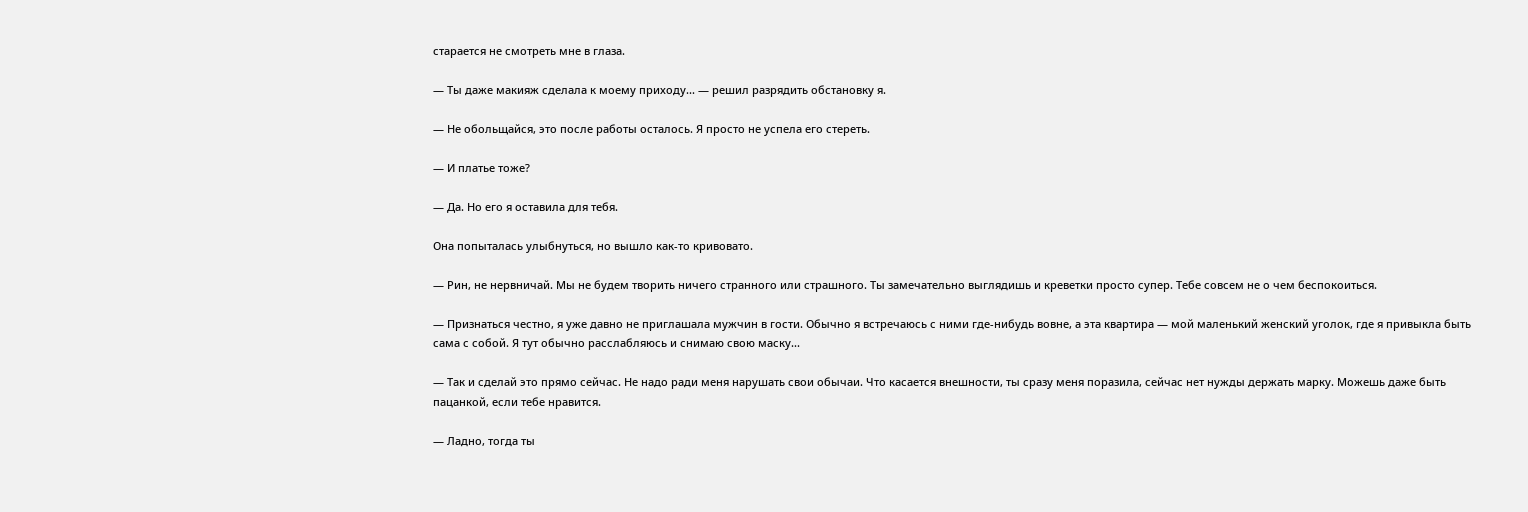старается не смотреть мне в глаза.

— Ты даже макияж сделала к моему приходу... — решил разрядить обстановку я.

— Не обольщайся, это после работы осталось. Я просто не успела его стереть.

— И платье тоже?

— Да. Но его я оставила для тебя.

Она попыталась улыбнуться, но вышло как-то кривовато.

— Рин, не нервничай. Мы не будем творить ничего странного или страшного. Ты замечательно выглядишь и креветки просто супер. Тебе совсем не о чем беспокоиться.

— Признаться честно, я уже давно не приглашала мужчин в гости. Обычно я встречаюсь с ними где-нибудь вовне, а эта квартира — мой маленький женский уголок, где я привыкла быть сама с собой. Я тут обычно расслабляюсь и снимаю свою маску...

— Так и сделай это прямо сейчас. Не надо ради меня нарушать свои обычаи. Что касается внешности, ты сразу меня поразила, сейчас нет нужды держать марку. Можешь даже быть пацанкой, если тебе нравится.

— Ладно, тогда ты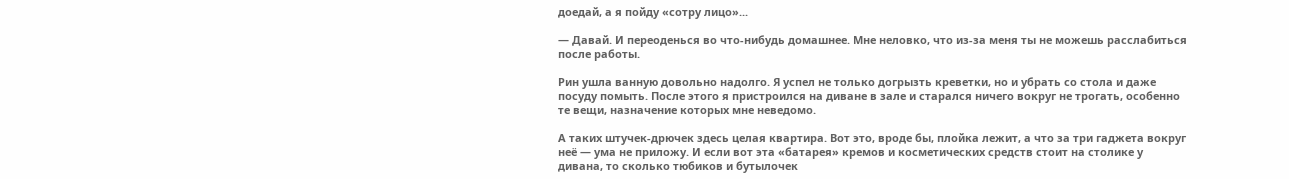доедай, а я пойду «сотру лицо»...

— Давай. И переоденься во что-нибудь домашнее. Мне неловко, что из-за меня ты не можешь расслабиться после работы.

Рин ушла ванную довольно надолго. Я успел не только догрызть креветки, но и убрать со стола и даже посуду помыть. После этого я пристроился на диване в зале и старался ничего вокруг не трогать, особенно те вещи, назначение которых мне неведомо.

А таких штучек-дрючек здесь целая квартира. Вот это, вроде бы, плойка лежит, а что за три гаджета вокруг неё — ума не приложу. И если вот эта «батарея» кремов и косметических средств стоит на столике у дивана, то сколько тюбиков и бутылочек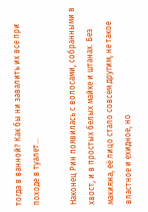тогда в ванной? Как бы ни завалить их все при походе в туалет...

Наконец Рин появилась с волосами, собранными в хвост, и в простых белых майке и штанах. Без макияжа, её лицо стало совсем другим, не такое властное и ехидное, но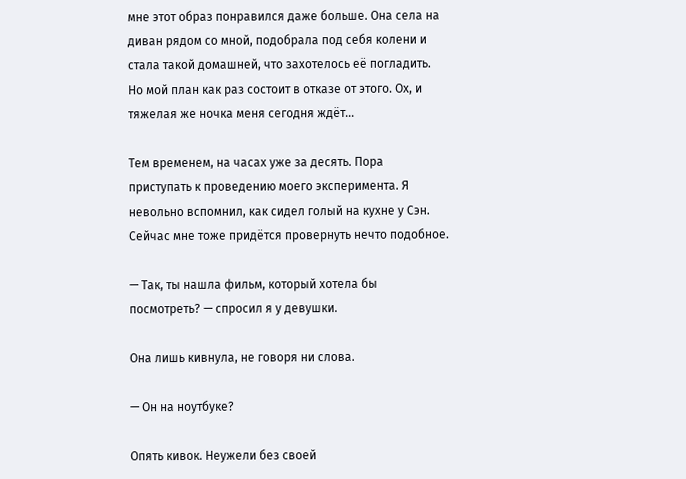мне этот образ понравился даже больше. Она села на диван рядом со мной, подобрала под себя колени и стала такой домашней, что захотелось её погладить. Но мой план как раз состоит в отказе от этого. Ох, и тяжелая же ночка меня сегодня ждёт...

Тем временем, на часах уже за десять. Пора приступать к проведению моего эксперимента. Я невольно вспомнил, как сидел голый на кухне у Сэн. Сейчас мне тоже придётся провернуть нечто подобное.

— Так, ты нашла фильм, который хотела бы посмотреть? — спросил я у девушки.

Она лишь кивнула, не говоря ни слова.

— Он на ноутбуке?

Опять кивок. Неужели без своей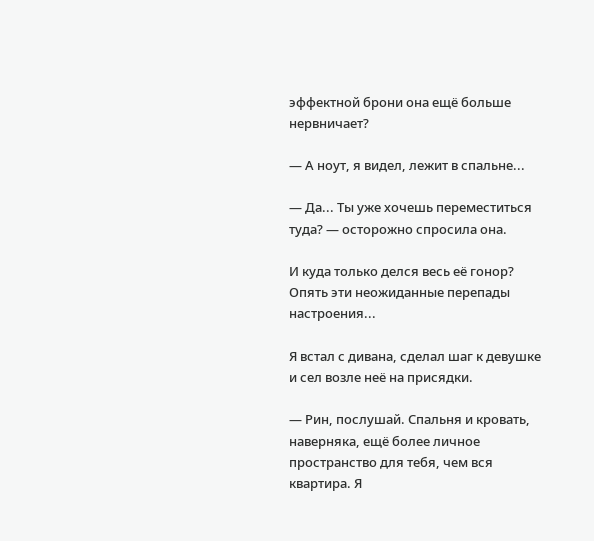эффектной брони она ещё больше нервничает?

— А ноут, я видел, лежит в спальне...

— Да... Ты уже хочешь переместиться туда? — осторожно спросила она.

И куда только делся весь её гонор? Опять эти неожиданные перепады настроения...

Я встал с дивана, сделал шаг к девушке и сел возле неё на присядки.

— Рин, послушай. Спальня и кровать, наверняка, ещё более личное пространство для тебя, чем вся квартира. Я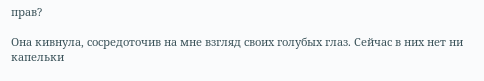прав?

Она кивнула, сосредоточив на мне взгляд своих голубых глаз. Сейчас в них нет ни капельки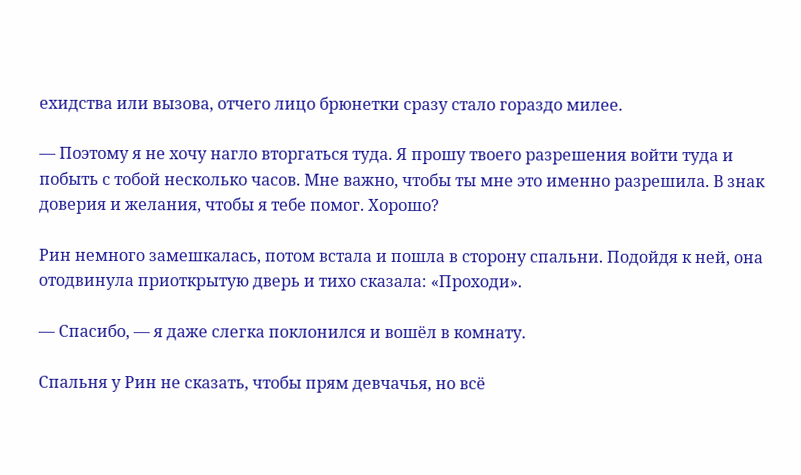ехидства или вызова, отчего лицо брюнетки сразу стало гораздо милее.

— Поэтому я не хочу нагло вторгаться туда. Я прошу твоего разрешения войти туда и побыть с тобой несколько часов. Мне важно, чтобы ты мне это именно разрешила. В знак доверия и желания, чтобы я тебе помог. Хорошо?

Рин немного замешкалась, потом встала и пошла в сторону спальни. Подойдя к ней, она отодвинула приоткрытую дверь и тихо сказала: «Проходи».

— Спасибо, — я даже слегка поклонился и вошёл в комнату.

Спальня у Рин не сказать, чтобы прям девчачья, но всё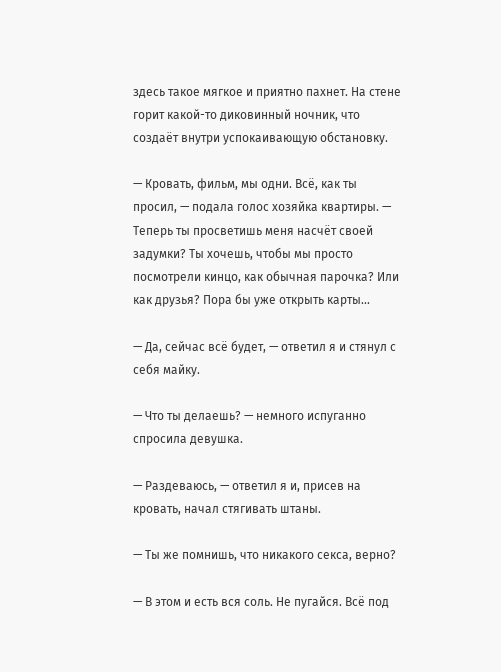здесь такое мягкое и приятно пахнет. На стене горит какой-то диковинный ночник, что создаёт внутри успокаивающую обстановку.

— Кровать, фильм, мы одни. Всё, как ты просил, — подала голос хозяйка квартиры. — Теперь ты просветишь меня насчёт своей задумки? Ты хочешь, чтобы мы просто посмотрели кинцо, как обычная парочка? Или как друзья? Пора бы уже открыть карты...

— Да, сейчас всё будет, — ответил я и стянул с себя майку.

— Что ты делаешь? — немного испуганно спросила девушка.

— Раздеваюсь, — ответил я и, присев на кровать, начал стягивать штаны.

— Ты же помнишь, что никакого секса, верно?

— В этом и есть вся соль. Не пугайся. Всё под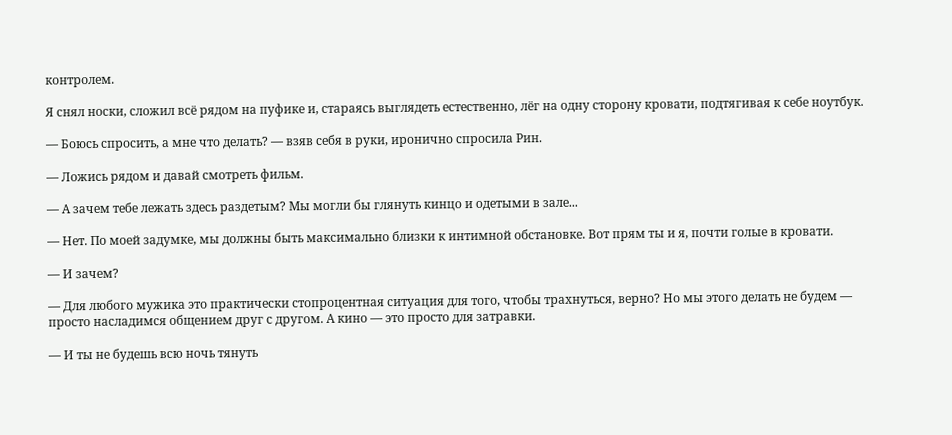контролем.

Я снял носки, сложил всё рядом на пуфике и, стараясь выглядеть естественно, лёг на одну сторону кровати, подтягивая к себе ноутбук.

— Боюсь спросить, а мне что делать? — взяв себя в руки, иронично спросила Рин.

— Ложись рядом и давай смотреть фильм.

— А зачем тебе лежать здесь раздетым? Мы могли бы глянуть кинцо и одетыми в зале...

— Нет. По моей задумке, мы должны быть максимально близки к интимной обстановке. Вот прям ты и я, почти голые в кровати.

— И зачем?

— Для любого мужика это практически стопроцентная ситуация для того, чтобы трахнуться, верно? Но мы этого делать не будем — просто насладимся общением друг с другом. А кино — это просто для затравки.

— И ты не будешь всю ночь тянуть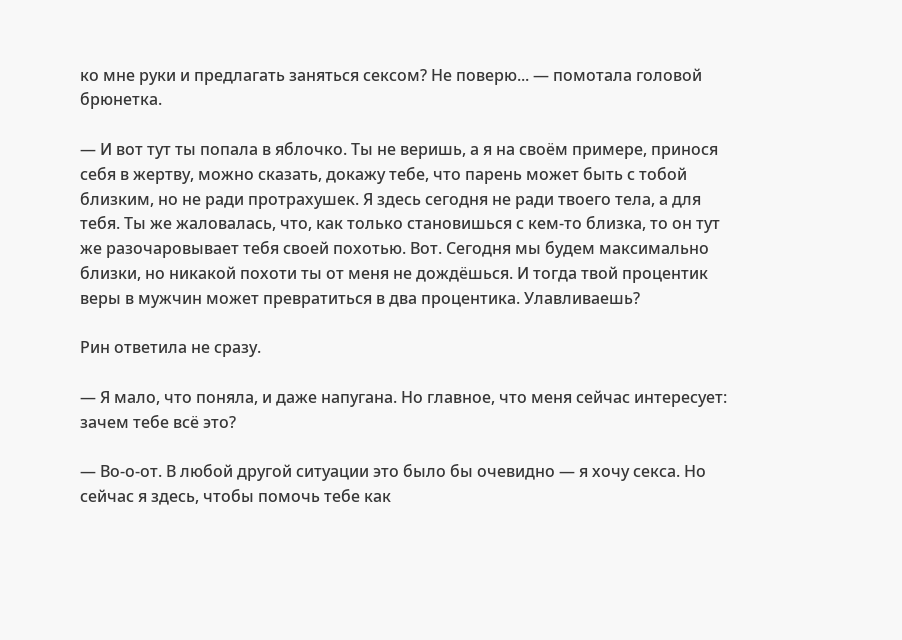ко мне руки и предлагать заняться сексом? Не поверю... — помотала головой брюнетка.

— И вот тут ты попала в яблочко. Ты не веришь, а я на своём примере, принося себя в жертву, можно сказать, докажу тебе, что парень может быть с тобой близким, но не ради протрахушек. Я здесь сегодня не ради твоего тела, а для тебя. Ты же жаловалась, что, как только становишься с кем-то близка, то он тут же разочаровывает тебя своей похотью. Вот. Сегодня мы будем максимально близки, но никакой похоти ты от меня не дождёшься. И тогда твой процентик веры в мужчин может превратиться в два процентика. Улавливаешь?

Рин ответила не сразу.

— Я мало, что поняла, и даже напугана. Но главное, что меня сейчас интересует: зачем тебе всё это?

— Во-о-от. В любой другой ситуации это было бы очевидно — я хочу секса. Но сейчас я здесь, чтобы помочь тебе как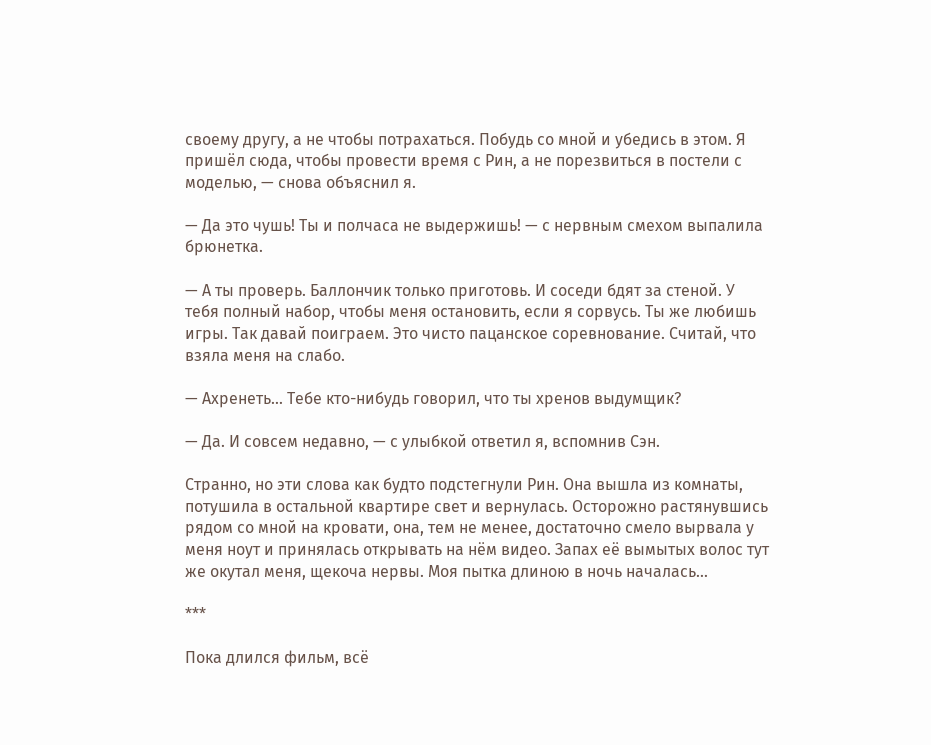своему другу, а не чтобы потрахаться. Побудь со мной и убедись в этом. Я пришёл сюда, чтобы провести время с Рин, а не порезвиться в постели с моделью, — снова объяснил я.

— Да это чушь! Ты и полчаса не выдержишь! — с нервным смехом выпалила брюнетка.

— А ты проверь. Баллончик только приготовь. И соседи бдят за стеной. У тебя полный набор, чтобы меня остановить, если я сорвусь. Ты же любишь игры. Так давай поиграем. Это чисто пацанское соревнование. Считай, что взяла меня на слабо.

— Ахренеть... Тебе кто-нибудь говорил, что ты хренов выдумщик?

— Да. И совсем недавно, — с улыбкой ответил я, вспомнив Сэн.

Странно, но эти слова как будто подстегнули Рин. Она вышла из комнаты, потушила в остальной квартире свет и вернулась. Осторожно растянувшись рядом со мной на кровати, она, тем не менее, достаточно смело вырвала у меня ноут и принялась открывать на нём видео. Запах её вымытых волос тут же окутал меня, щекоча нервы. Моя пытка длиною в ночь началась...

***

Пока длился фильм, всё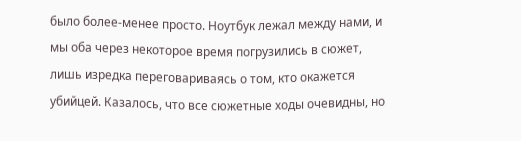было более-менее просто. Ноутбук лежал между нами, и мы оба через некоторое время погрузились в сюжет, лишь изредка переговариваясь о том, кто окажется убийцей. Казалось, что все сюжетные ходы очевидны, но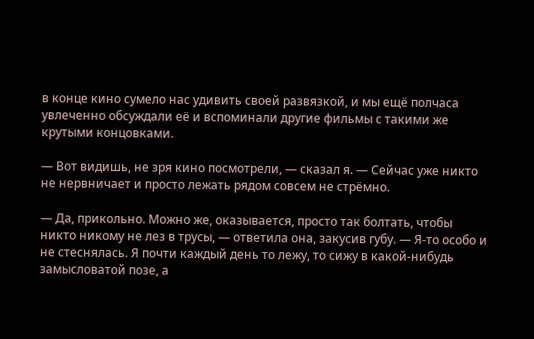в конце кино сумело нас удивить своей развязкой, и мы ещё полчаса увлеченно обсуждали её и вспоминали другие фильмы с такими же крутыми концовками.

— Вот видишь, не зря кино посмотрели, — сказал я. — Сейчас уже никто не нервничает и просто лежать рядом совсем не стрёмно.

— Да, прикольно. Можно же, оказывается, просто так болтать, чтобы никто никому не лез в трусы, — ответила она, закусив губу. — Я-то особо и не стеснялась. Я почти каждый день то лежу, то сижу в какой-нибудь замысловатой позе, а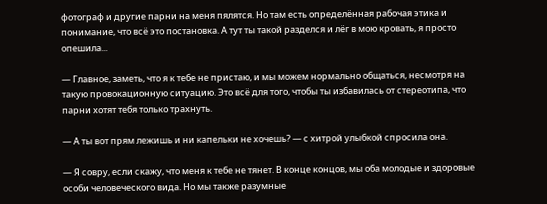фотограф и другие парни на меня пялятся. Но там есть определённая рабочая этика и понимание, что всё это постановка. А тут ты такой разделся и лёг в мою кровать, я просто опешила...

— Главное, заметь, что я к тебе не пристаю, и мы можем нормально общаться, несмотря на такую провокационную ситуацию. Это всё для того, чтобы ты избавилась от стереотипа, что парни хотят тебя только трахнуть.

— А ты вот прям лежишь и ни капельки не хочешь? — с хитрой улыбкой спросила она.

— Я совру, если скажу, что меня к тебе не тянет. В конце концов, мы оба молодые и здоровые особи человеческого вида. Но мы также разумные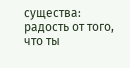существа: радость от того, что ты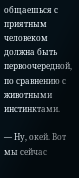общаешься с приятным человеком должна быть первоочередной, по сравнению с животными инстинктами.

— Ну, окей. Вот мы сейчас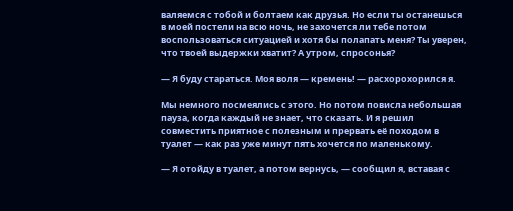валяемся с тобой и болтаем как друзья. Но если ты останешься в моей постели на всю ночь, не захочется ли тебе потом воспользоваться ситуацией и хотя бы полапать меня? Ты уверен, что твоей выдержки хватит? А утром, спросонья?

— Я буду стараться. Моя воля — кремень! — расхорохорился я.

Мы немного посмеялись с этого. Но потом повисла небольшая пауза, когда каждый не знает, что сказать. И я решил совместить приятное с полезным и прервать её походом в туалет — как раз уже минут пять хочется по маленькому.

— Я отойду в туалет, а потом вернусь, — сообщил я, вставая с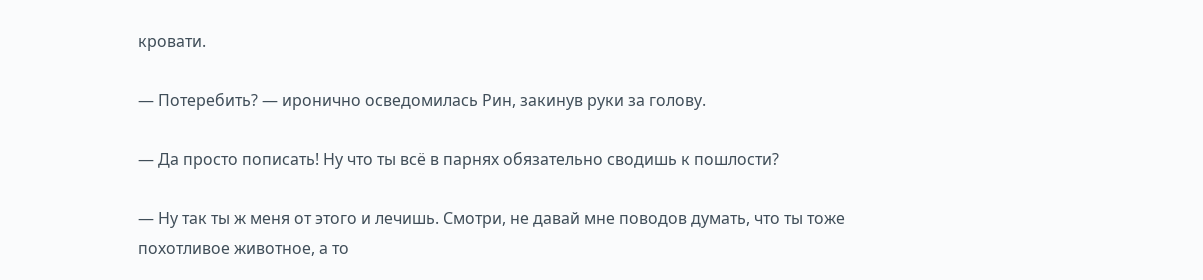кровати.

— Потеребить? — иронично осведомилась Рин, закинув руки за голову.

— Да просто пописать! Ну что ты всё в парнях обязательно сводишь к пошлости?

— Ну так ты ж меня от этого и лечишь. Смотри, не давай мне поводов думать, что ты тоже похотливое животное, а то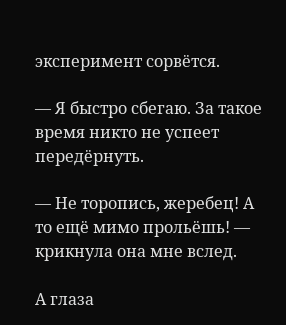эксперимент сорвётся.

— Я быстро сбегаю. За такое время никто не успеет передёрнуть.

— Не торопись, жеребец! А то ещё мимо прольёшь! — крикнула она мне вслед.

А глаза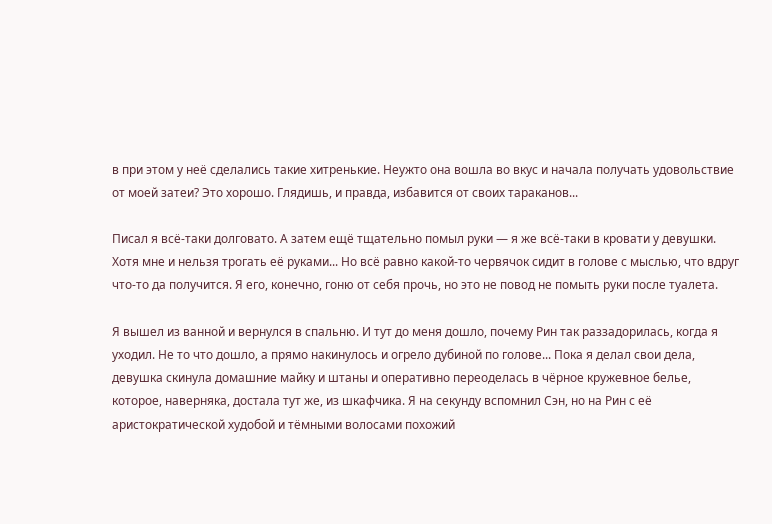в при этом у неё сделались такие хитренькие. Неужто она вошла во вкус и начала получать удовольствие от моей затеи? Это хорошо. Глядишь, и правда, избавится от своих тараканов...

Писал я всё-таки долговато. А затем ещё тщательно помыл руки — я же всё-таки в кровати у девушки. Хотя мне и нельзя трогать её руками... Но всё равно какой-то червячок сидит в голове с мыслью, что вдруг что-то да получится. Я его, конечно, гоню от себя прочь, но это не повод не помыть руки после туалета.

Я вышел из ванной и вернулся в спальню. И тут до меня дошло, почему Рин так раззадорилась, когда я уходил. Не то что дошло, а прямо накинулось и огрело дубиной по голове... Пока я делал свои дела, девушка скинула домашние майку и штаны и оперативно переоделась в чёрное кружевное белье, которое, наверняка, достала тут же, из шкафчика. Я на секунду вспомнил Сэн, но на Рин с её аристократической худобой и тёмными волосами похожий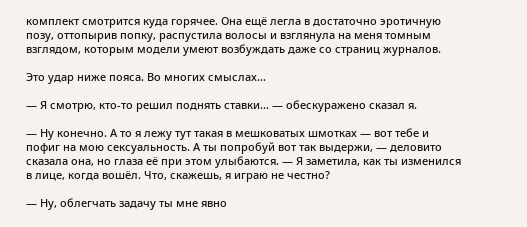комплект смотрится куда горячее. Она ещё легла в достаточно эротичную позу, оттопырив попку, распустила волосы и взглянула на меня томным взглядом, которым модели умеют возбуждать даже со страниц журналов.

Это удар ниже пояса. Во многих смыслах...

— Я смотрю, кто-то решил поднять ставки... — обескуражено сказал я.

— Ну конечно. А то я лежу тут такая в мешковатых шмотках — вот тебе и пофиг на мою сексуальность. А ты попробуй вот так выдержи, — деловито сказала она, но глаза её при этом улыбаются. — Я заметила, как ты изменился в лице, когда вошёл. Что, скажешь, я играю не честно?

— Ну, облегчать задачу ты мне явно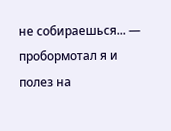не собираешься... — пробормотал я и полез на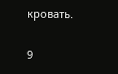кровать.

9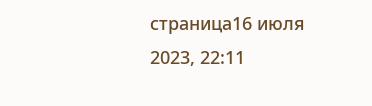страница16 июля 2023, 22:11